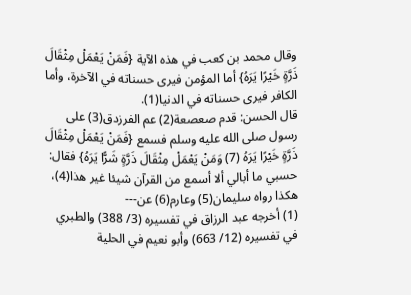وقال محمد بن كعب في هذه الآية {فَمَنْ يَعْمَلْ مِثْقَالَ ذَرَّةٍ خَيْرًا يَرَهُ} أما المؤمن فيرى حسناته في الآخرة، وأما الكافر فيرى حسناته في الدنيا(1).
قال الحسن: قدم صعصعة(2) عم الفرزدق(3) على رسول صلى الله عليه وسلم فسمع {فَمَنْ يَعْمَلْ مِثْقَالَ ذَرَّةٍ خَيْرًا يَرَهُ (7) وَمَنْ يَعْمَلْ مِثْقَالَ ذَرَّةٍ شَرًّا يَرَهُ} فقال: حسبي ما أبالي ألا أسمع من القرآن شيئا غير هذا(4)، هكذا رواه سليمان(5) وعارم(6) عن---
(1) أخرجه عبد الرزاق في تفسيره (3/ 388) والطبري في تفسيره (12/ 663) وأبو نعيم في الحلية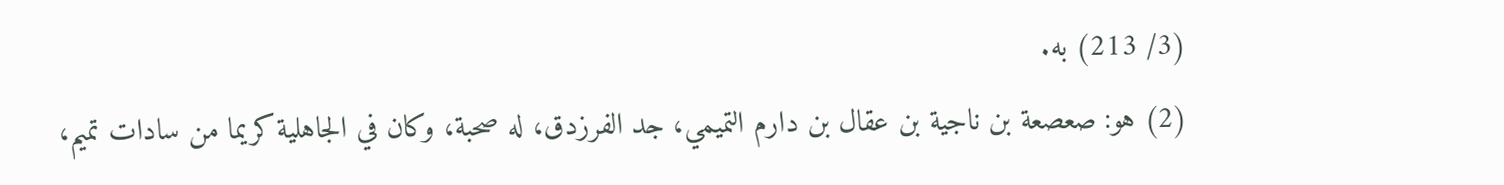(3/ 213) به.
(2) هو: صعصعة بن ناجية بن عقال بن دارم التميمي، جد الفرزدق، له صحبة، وكان في الجاهلية كريما من سادات تميم،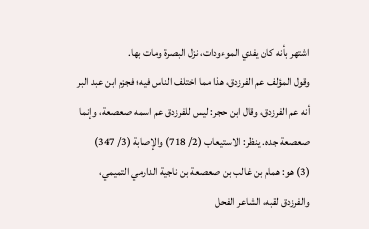اشتهر بأنه كان يفدي الموءودات، نزل البصرة ومات بها.
وقول المؤلف عم الفرزدق، هذا مما اختلف الناس فيه؛ فجزم ابن عبد البر أنه عم الفرزدق، وقال ابن حجر: ليس للفرزدق عم اسمه صعصعة، وإنما صعصعة جده. ينظر: الاستيعاب (2/ 718) والإصابة (3/ 347)
(3) هو: همام بن غالب بن صعصعة بن ناجية الدارمي التميمي، والفرزدق لقبه، الشاعر الفحل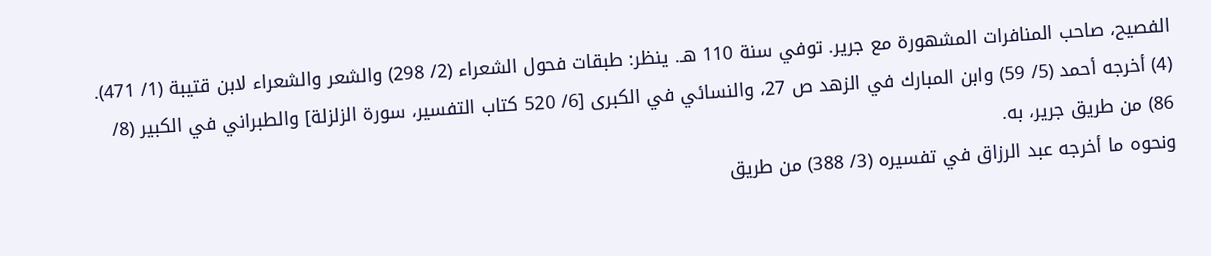الفصيح، صاحب المنافرات المشهورة مع جرير. توفي سنة 110 هـ. ينظر: طبقات فحول الشعراء (2/ 298) والشعر والشعراء لابن قتيبة (1/ 471).
(4) أخرجه أحمد (5/ 59) وابن المبارك في الزهد ص 27، والنسائي في الكبرى [6/ 520 كتاب التفسير، سورة الزلزلة] والطبراني في الكبير (8/ 86) من طريق جرير، به.
ونحوه ما أخرجه عبد الرزاق في تفسيره (3/ 388) من طريق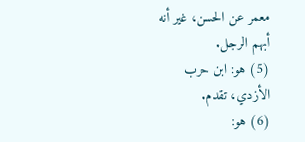معمر عن الحسن، غير أنه أبهم الرجل.
(5) هو: ابن حرب الأزدي، تقدم.
(6) هو: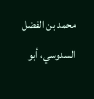محمد بن الفضل السدوسي، أبو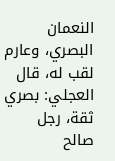النعمان البصري، وعارم لقب له، قال العجلي: بصري ثقة، رجل صالح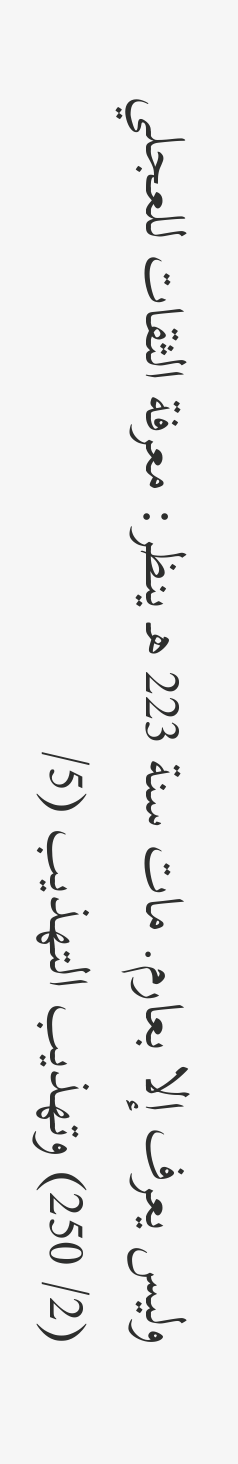وليس يعرف إلا بعارم. مات سنة 223 هـ ينظر: معرفة الثقات للعجلي (2/ 250) وتهذيب التهذيب (5/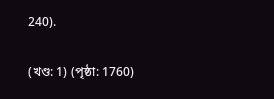240).

(খণ্ড: 1) (পৃষ্ঠা: 1760)